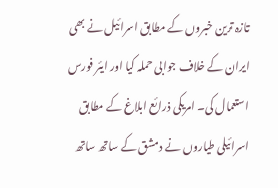تازہ ترین خبروں کے مطابق اسرائیل نے بھی ایران کے خلاف جوابی حملہ کیا اور ایئر فورس استعمال کی۔ امریکی ذرائع ابلاغ کے مطابق اسرائیلی طیاروں نے دمشق کے ساتھ ساتھ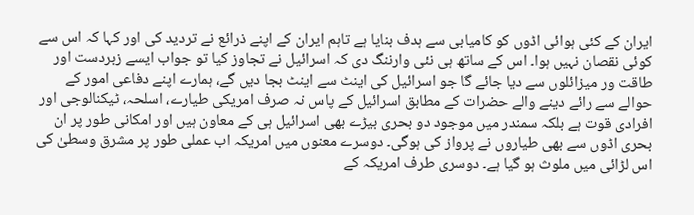ایران کے کئی ہوائی اڈوں کو کامیابی سے ہدف بنایا ہے تاہم ایران کے اپنے ذرائع نے تردید کی اور کہا کہ اس سے کوئی نقصان نہیں ہوا۔ اس کے ساتھ ہی نئی وارننگ دی کہ اسرائیل نے تجاوز کیا تو جواب ایسے زبردست اور طاقت ور میزائلوں سے دیا جائے گا جو اسرائیل کی اینٹ سے اینٹ بجا دیں گے، ہمارے اپنے دفاعی امور کے حوالے سے رائے دینے والے حضرات کے مطابق اسرائیل کے پاس نہ صرف امریکی طیارے، اسلحہ، ٹیکنالوجی اور افرادی قوت ہے بلکہ سمندر میں موجود دو بحری بیڑے بھی اسرائیل ہی کے معاون ہیں اور امکانی طور پر ان بحری اڈوں سے بھی طیاروں نے پرواز کی ہوگی۔ دوسرے معنوں میں امریکہ اب عملی طور پر مشرق وسطیٰ کی اس لڑائی میں ملوث ہو گیا ہے۔ دوسری طرف امریکہ کے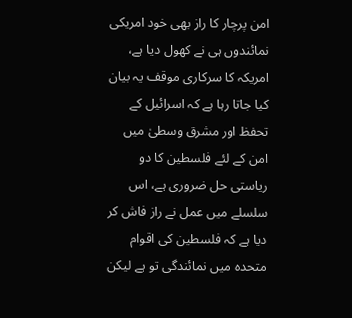امن پرچار کا راز بھی خود امریکی نمائندوں ہی نے کھول دیا ہے، امریکہ کا سرکاری موقف یہ بیان کیا جاتا رہا ہے کہ اسرائیل کے تحفظ اور مشرق وسطیٰ میں امن کے لئے فلسطین کا دو ریاستی حل ضروری ہے، اس سلسلے میں عمل نے راز فاش کر دیا ہے کہ فلسطین کی اقوام متحدہ میں نمائندگی تو ہے لیکن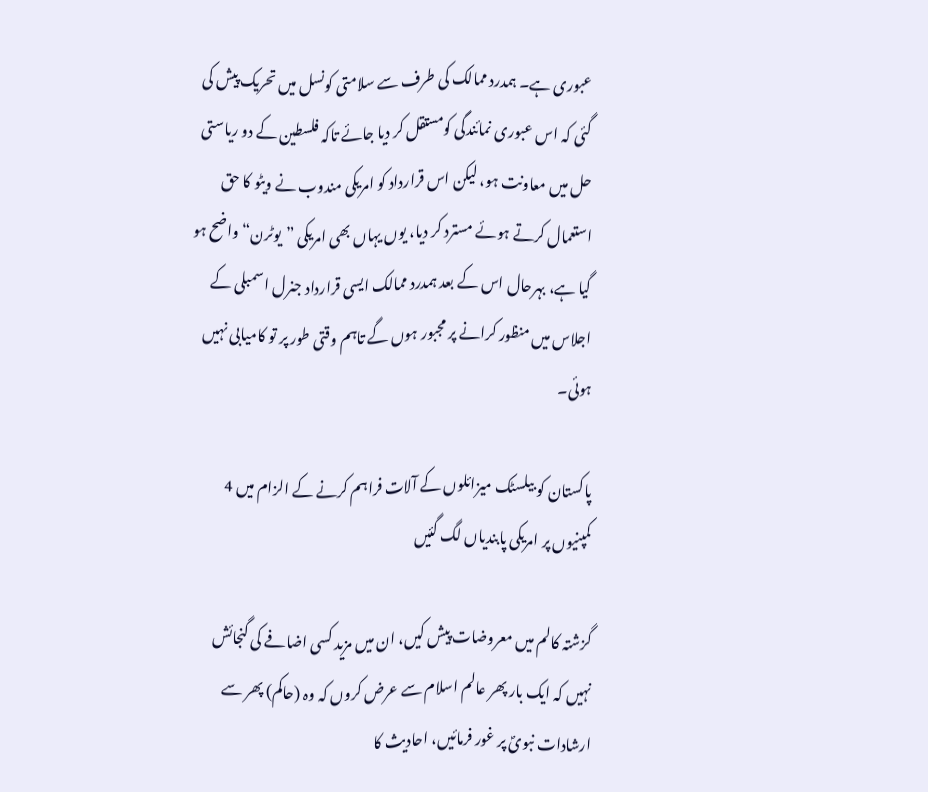عبوری ہے۔ ہمدرد ممالک کی طرف سے سلامتی کونسل میں تحریک پیش کی گئی کہ اس عبوری نمائندگی کومستقل کر دیا جائے تاکہ فلسطین کے دو ریاستی حل میں معاونت ہو، لیکن اس قرارداد کو امریکی مندوب نے ویٹو کا حق استعمال کرتے ہوئے مسترد کر دیا، یوں یہاں بھی امریکی ”یوٹرن“ واضح ہو گیا ہے، بہرحال اس کے بعد ہمدرد ممالک ایسی قرارداد جنرل اسمبلی کے اجلاس میں منظور کرانے پر مجبور ہوں گے تاہم وقتی طور پر تو کامیابی نہیں ہوئی۔

پاکستان کو بیلسٹک میزائلوں کے آلات فراہم کرنے کے الزام میں 4 کمپنیوں پر امریکی پابندیاں لگ گئیں

گزشتہ کالم میں معروضات پیش کیں، ان میں مزید کسی اضافے کی گنجائش نہیں کہ ایک بار پھر عالم اسلام سے عرض کروں کہ وہ (حاکم) پھر سے ارشادات نبویؐ پر غور فرمائیں، احادیث کا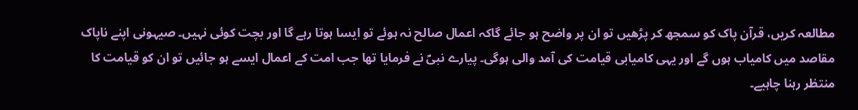مطالعہ کریں، قرآن پاک کو سمجھ کر پڑھیں تو ان پر واضح ہو جائے گاکہ اعمال صالح نہ ہوئے تو ایسا ہوتا رہے گا اور بچت کوئی نہیں۔ صیہونی اپنے ناپاک مقاصد میں کامیاب ہوں گے اور یہی کامیابی قیامت کی آمد والی ہوگی۔ پیارے نبیؐ نے فرمایا تھا جب امت کے اعمال ایسے ہو جائیں تو ان کو قیامت کا منتظر رہنا چاہیے۔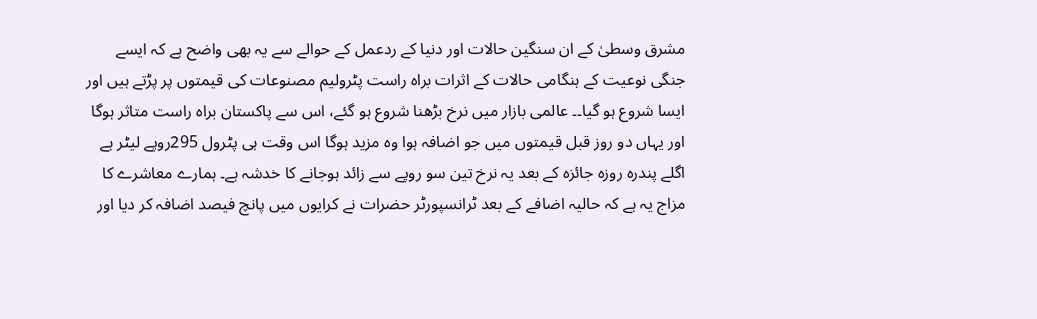مشرق وسطیٰ کے ان سنگین حالات اور دنیا کے ردعمل کے حوالے سے یہ بھی واضح ہے کہ ایسے جنگی نوعیت کے ہنگامی حالات کے اثرات براہ راست پٹرولیم مصنوعات کی قیمتوں پر پڑتے ہیں اور ایسا شروع ہو گیا۔۔ عالمی بازار میں نرخ بڑھنا شروع ہو گئے، اس سے پاکستان براہ راست متاثر ہوگا اور یہاں دو روز قبل قیمتوں میں جو اضافہ ہوا وہ مزید ہوگا اس وقت ہی پٹرول 295روپے لیٹر ہے اگلے پندرہ روزہ جائزہ کے بعد یہ نرخ تین سو روپے سے زائد ہوجانے کا خدشہ ہے۔ ہمارے معاشرے کا مزاج یہ ہے کہ حالیہ اضافے کے بعد ٹرانسپورٹر حضرات نے کرایوں میں پانچ فیصد اضافہ کر دیا اور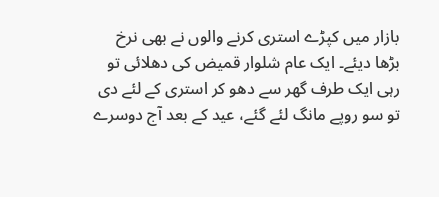بازار میں کپڑے استری کرنے والوں نے بھی نرخ بڑھا دیئے۔ ایک عام شلوار قمیض کی دھلائی تو رہی ایک طرف گھر سے دھو کر استری کے لئے دی تو سو روپے مانگ لئے گئے، عید کے بعد آج دوسرے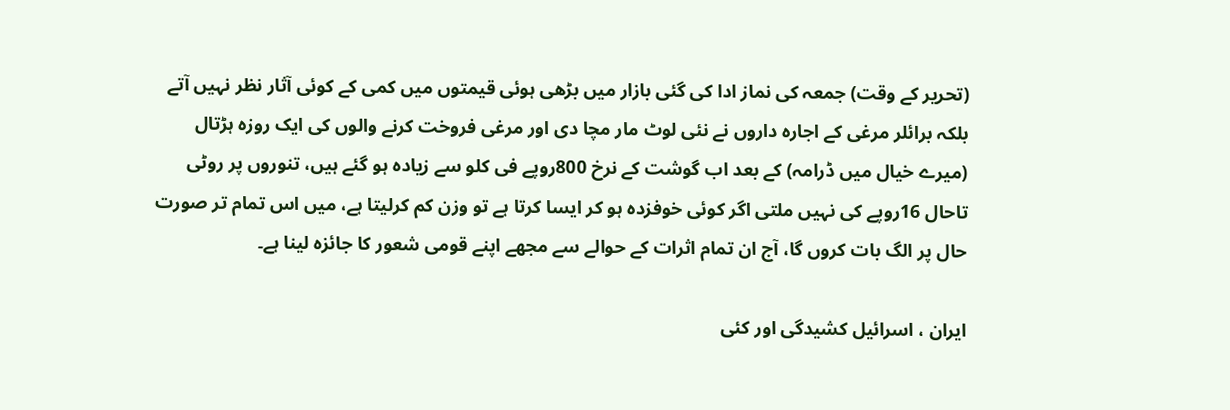(تحریر کے وقت) جمعہ کی نماز ادا کی گئی بازار میں بڑھی ہوئی قیمتوں میں کمی کے کوئی آثار نظر نہیں آتے بلکہ برائلر مرغی کے اجارہ داروں نے نئی لوٹ مار مچا دی اور مرغی فروخت کرنے والوں کی ایک روزہ ہڑتال (میرے خیال میں ڈرامہ) کے بعد اب گوشت کے نرخ 800روپے فی کلو سے زیادہ ہو گئے ہیں، تنوروں پر روٹی تاحال 16روپے کی نہیں ملتی اگر کوئی خوفزدہ ہو کر ایسا کرتا ہے تو وزن کم کرلیتا ہے، میں اس تمام تر صورت حال پر الگ بات کروں گا، آج ان تمام اثرات کے حوالے سے مجھے اپنے قومی شعور کا جائزہ لینا ہے۔

ایران ، اسرائیل کشیدگی اور کئی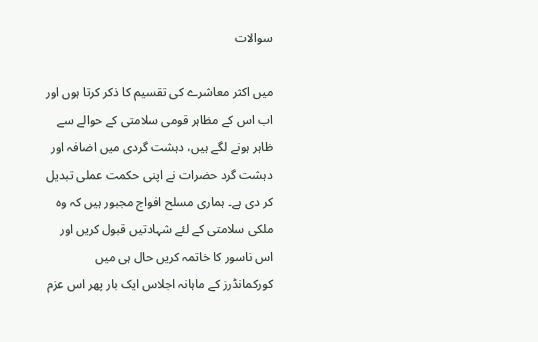سوالات

میں اکثر معاشرے کی تقسیم کا ذکر کرتا ہوں اور اب اس کے مظاہر قومی سلامتی کے حوالے سے ظاہر ہونے لگے ہیں، دہشت گردی میں اضافہ اور دہشت گرد حضرات نے اپنی حکمت عملی تبدیل کر دی ہے۔ ہماری مسلح افواج مجبور ہیں کہ وہ ملکی سلامتی کے لئے شہادتیں قبول کریں اور اس ناسور کا خاتمہ کریں حال ہی میں کورکمانڈرز کے ماہانہ اجلاس ایک بار پھر اس عزم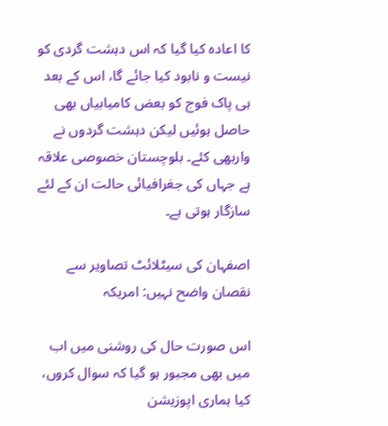کا اعادہ کیا گیا کہ اس دہشت گردی کو نیست و نابود کیا جائے گا، اس کے بعد ہی پاک فوج کو بعض کامیابیاں بھی حاصل ہوئیں لیکن دہشت گردوں نے واربھی کئے۔ بلوچستان خصوصی علاقہ ہے جہاں کی جغرافیائی حالت ان کے لئے سازگار ہوتی ہے۔

اصفہان کی سیٹلائٹ تصاویر سے نقصان واضح نہیں: امریکہ

اس صورت حال کی روشنی میں اب میں بھی مجبور ہو گیا کہ سوال کروں، کیا ہماری اپوزیشن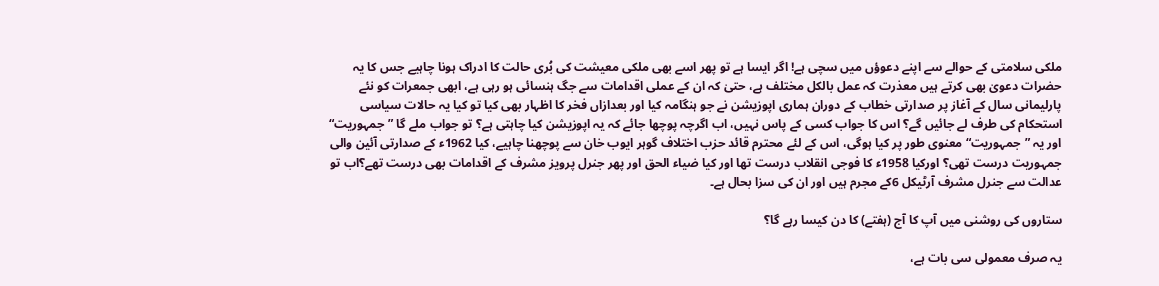ملکی سلامتی کے حوالے سے اپنے دعوؤں میں سچی ہے! اگر ایسا ہے تو پھر اسے بھی ملکی معیشت کی بُری حالت کا ادراک ہونا چاہیے جس کا یہ حضرات دعویٰ بھی کرتے ہیں معذرت کہ عمل بالکل مختلف ہے، حتیٰ کہ ان کے عملی اقدامات سے جگ ہنسائی ہو رہی ہے، ابھی جمعرات کو نئے پارلیمانی سال کے آغاز پر صدارتی خطاب کے دوران ہماری اپوزیشن نے جو ہنگامہ کیا اور بعدازاں فخر کا اظہار بھی کیا تو کیا یہ حالات سیاسی استحکام کی طرف لے جائیں گے؟ اس کا جواب کسی کے پاس نہیں، اب اگرچہ پوچھا جائے کہ یہ اپوزیشن کیا چاہتی ہے؟ تو جواب ملے گا ”جمہوریت“ اور یہ ”جمہوریت“ معنوی طور پر کیا ہوگی، اس کے لئے محترم قائد حزب اختلاف گوہر ایوب خان سے پوچھنا چاہیے، کیا 1962ء کے صدارتی آئین والی جمہوریت درست تھی؟ اورکیا 1958ء کا فوجی انقلاب درست تھا اور کیا ضیاء الحق اور پھر جنرل پرویز مشرف کے اقدامات بھی درست تھے؟اب تو عدالت سے جنرل مشرف آرٹیکل 6کے مجرم ہیں اور ان کی سزا بحال ہے۔

ستاروں کی روشنی میں آپ کا آج (ہفتے) کا دن کیسا رہے گا؟

یہ صرف معمولی سی بات ہے،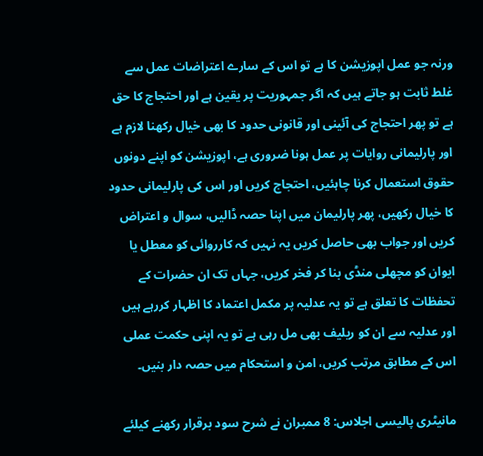ورنہ جو عمل اپوزیشن کا ہے تو اس کے سارے اعتراضات عمل سے غلط ثابت ہو جاتے ہیں کہ اگر جمہوریت پر یقین ہے اور احتجاج کا حق ہے تو پھر احتجاج کی آئینی اور قانونی حدود کا بھی خیال رکھنا لازم ہے اور پارلیمانی روایات پر عمل ہونا ضروری ہے، اپوزیشن کو اپنے دونوں حقوق استعمال کرنا چاہئیں، احتجاج کریں اور اس کی پارلیمانی حدود کا خیال رکھیں، پھر پارلیمان میں اپنا حصہ ڈالیں، سوال و اعتراض کریں اور جواب بھی حاصل کریں یہ نہیں کہ کارروائی کو معطل یا ایوان کو مچھلی منڈی بنا کر فخر کریں، جہاں تک ان حضرات کے تحفظات کا تعلق ہے تو یہ عدلیہ پر مکمل اعتماد کا اظہار کررہے ہیں اور عدلیہ سے ان کو ریلیف بھی مل رہی ہے تو یہ اپنی حکمت عملی اس کے مطابق مرتب کریں، امن و استحکام میں حصہ دار بنیں۔

مانیٹری پالیسی اجلاس: 8 ممبران نے شرح سود برقرار رکھنے کیلئے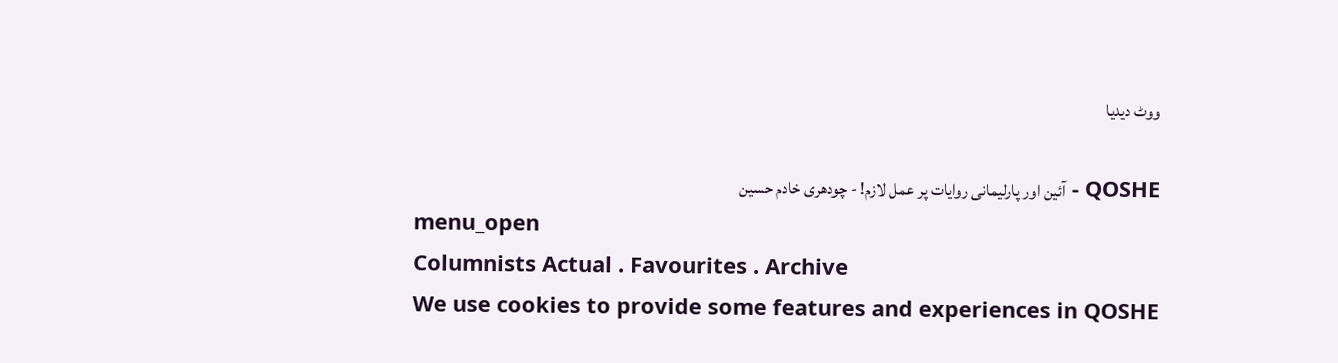ووٹ دیدیا

QOSHE - آئین اور پارلیمانی روایات پر عمل لازم! - چودھری خادم حسین
menu_open
Columnists Actual . Favourites . Archive
We use cookies to provide some features and experiences in QOSHE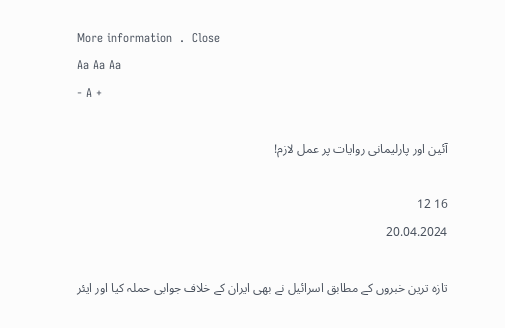More information  .  Close
Aa Aa Aa
- A +

آئین اور پارلیمانی روایات پر عمل لازم!

16 12
20.04.2024

تازہ ترین خبروں کے مطابق اسرائیل نے بھی ایران کے خلاف جوابی حملہ کیا اور ایئر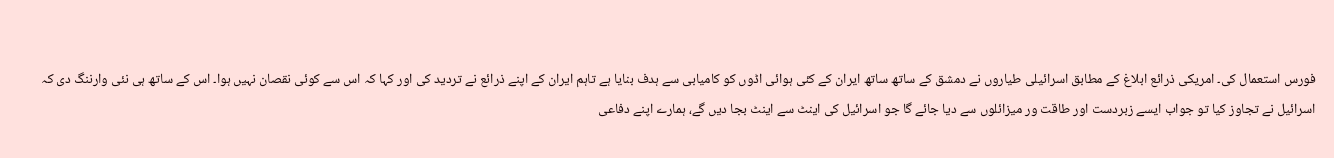فورس استعمال کی۔ امریکی ذرائع ابلاغ کے مطابق اسرائیلی طیاروں نے دمشق کے ساتھ ساتھ ایران کے کئی ہوائی اڈوں کو کامیابی سے ہدف بنایا ہے تاہم ایران کے اپنے ذرائع نے تردید کی اور کہا کہ اس سے کوئی نقصان نہیں ہوا۔ اس کے ساتھ ہی نئی وارننگ دی کہ اسرائیل نے تجاوز کیا تو جواب ایسے زبردست اور طاقت ور میزائلوں سے دیا جائے گا جو اسرائیل کی اینٹ سے اینٹ بجا دیں گے، ہمارے اپنے دفاعی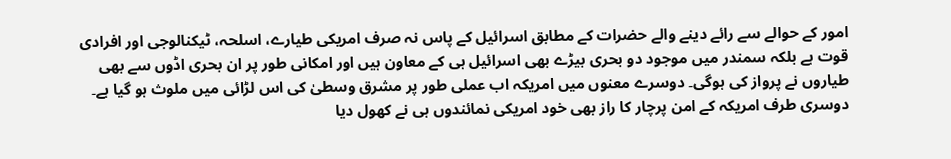امور کے حوالے سے رائے دینے والے حضرات کے مطابق اسرائیل کے پاس نہ صرف امریکی طیارے، اسلحہ، ٹیکنالوجی اور افرادی قوت ہے بلکہ سمندر میں موجود دو بحری بیڑے بھی اسرائیل ہی کے معاون ہیں اور امکانی طور پر ان بحری اڈوں سے بھی طیاروں نے پرواز کی ہوگی۔ دوسرے معنوں میں امریکہ اب عملی طور پر مشرق وسطیٰ کی اس لڑائی میں ملوث ہو گیا ہے۔ دوسری طرف امریکہ کے امن پرچار کا راز بھی خود امریکی نمائندوں ہی نے کھول دیا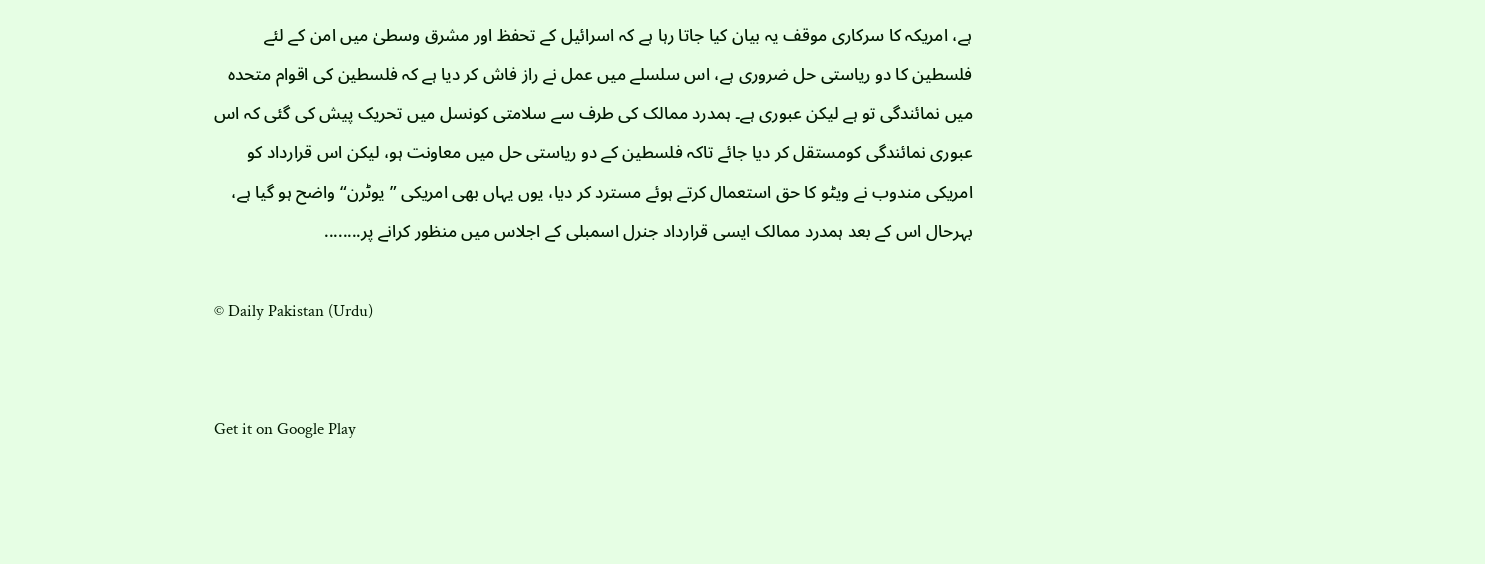ہے، امریکہ کا سرکاری موقف یہ بیان کیا جاتا رہا ہے کہ اسرائیل کے تحفظ اور مشرق وسطیٰ میں امن کے لئے فلسطین کا دو ریاستی حل ضروری ہے، اس سلسلے میں عمل نے راز فاش کر دیا ہے کہ فلسطین کی اقوام متحدہ میں نمائندگی تو ہے لیکن عبوری ہے۔ ہمدرد ممالک کی طرف سے سلامتی کونسل میں تحریک پیش کی گئی کہ اس عبوری نمائندگی کومستقل کر دیا جائے تاکہ فلسطین کے دو ریاستی حل میں معاونت ہو، لیکن اس قرارداد کو امریکی مندوب نے ویٹو کا حق استعمال کرتے ہوئے مسترد کر دیا، یوں یہاں بھی امریکی ”یوٹرن“ واضح ہو گیا ہے، بہرحال اس کے بعد ہمدرد ممالک ایسی قرارداد جنرل اسمبلی کے اجلاس میں منظور کرانے پر........

© Daily Pakistan (Urdu)


Get it on Google Play